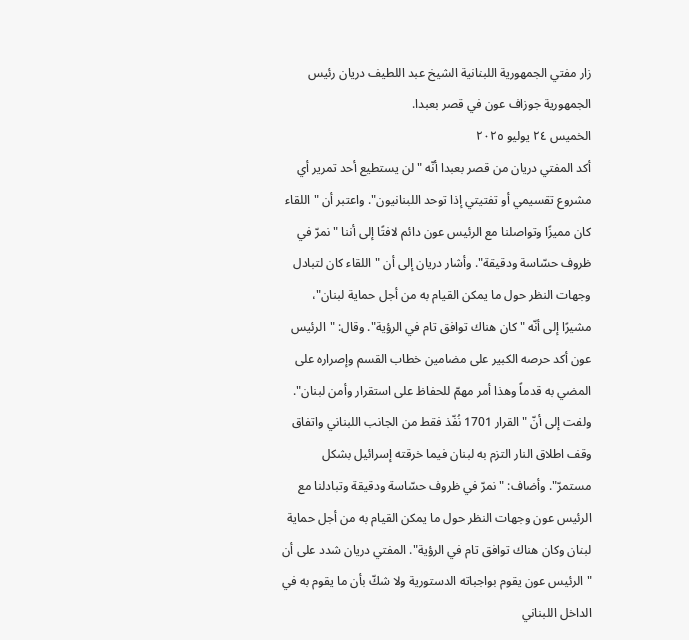زار مفتي الجمهورية اللبنانية الشيخ عبد اللطيف دريان رئيس الجمهورية جوزاف عون في قصر بعبدا.
الخميس ٢٤ يوليو ٢٠٢٥
أكد المفتي دريان من قصر بعبدا أنّه "لن يستطيع أحد تمرير أي مشروع تقسيمي أو تفتيتي إذا توحد اللبنانيون". واعتبر أن "اللقاء كان مميزًا وتواصلنا مع الرئيس عون دائم لافتًا إلى أننا "نمرّ في ظروف حسّاسة ودقيقة". وأشار دريان إلى أن "اللقاء كان لتبادل وجهات النظر حول ما يمكن القيام به من أجل حماية لبنان"، مشيرًا إلى أنّه "كان هناك توافق تام في الرؤية". وقال: "الرئيس عون أكد حرصه الكبير على مضامين خطاب القسم وإصراره على المضي به قدماً وهذا أمر مهمّ للحفاظ على استقرار وأمن لبنان". ولفت إلى أنّ "القرار 1701 نُفّذ فقط من الجانب اللبناني واتفاق وقف اطلاق النار التزم به لبنان فيما خرقته إسرائيل بشكل مستمرّ". وأضاف: "نمرّ في ظروف حسّاسة ودقيقة وتبادلنا مع الرئيس عون وجهات النظر حول ما يمكن القيام به من أجل حماية لبنان وكان هناك توافق تام في الرؤية". المفتي دريان شدد على أن "الرئيس عون يقوم بواجباته الدستورية ولا شكّ بأن ما يقوم به في الداخل اللبناني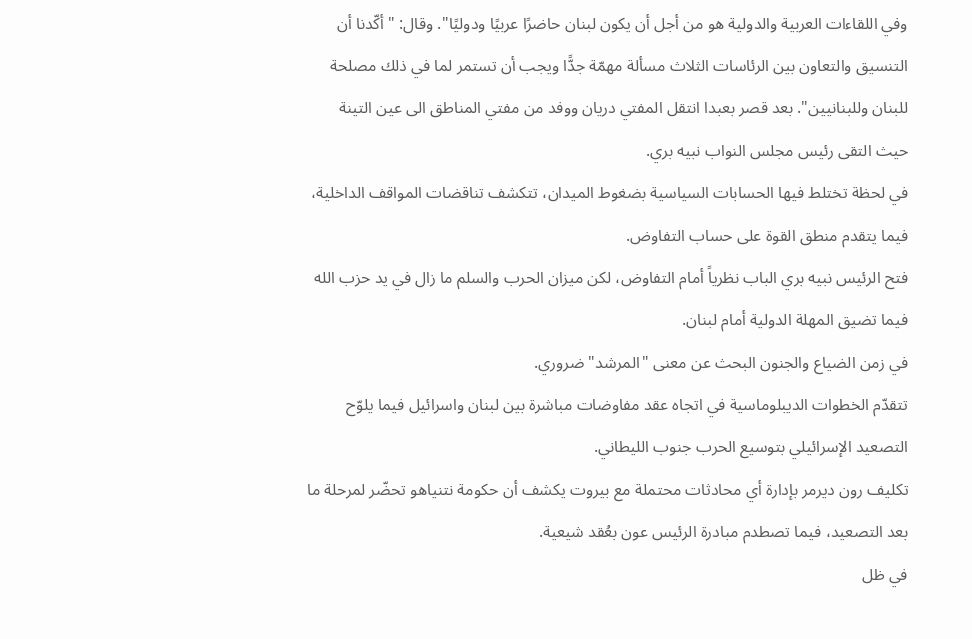وفي اللقاءات العربية والدولية هو من أجل أن يكون لبنان حاضرًا عربيًا ودوليًا". وقال: "أكّدنا أن التنسيق والتعاون بين الرئاسات الثلاث مسألة مهمّة جدًّا ويجب أن تستمر لما في ذلك مصلحة للبنان وللبنانيين". بعد قصر بعبدا انتقل المفتي دريان ووفد من مفتي المناطق الى عين التينة حيث التقى رئيس مجلس النواب نبيه بري.
في لحظة تختلط فيها الحسابات السياسية بضغوط الميدان، تتكشف تناقضات المواقف الداخلية، فيما يتقدم منطق القوة على حساب التفاوض.
فتح الرئيس نبيه بري الباب نظرياً أمام التفاوض، لكن ميزان الحرب والسلم ما زال في يد حزب الله فيما تضيق المهلة الدولية أمام لبنان.
في زمن الضياع والجنون البحث عن معنى "المرشد" ضروري.
تتقدّم الخطوات الديبلوماسية في اتجاه عقد مفاوضات مباشرة بين لبنان واسرائيل فيما يلوّح التصعيد الإسرائيلي بتوسيع الحرب جنوب الليطاني.
تكليف رون ديرمر بإدارة أي محادثات محتملة مع بيروت يكشف أن حكومة نتنياهو تحضّر لمرحلة ما بعد التصعيد، فيما تصطدم مبادرة الرئيس عون بعُقد شيعية.
في ظل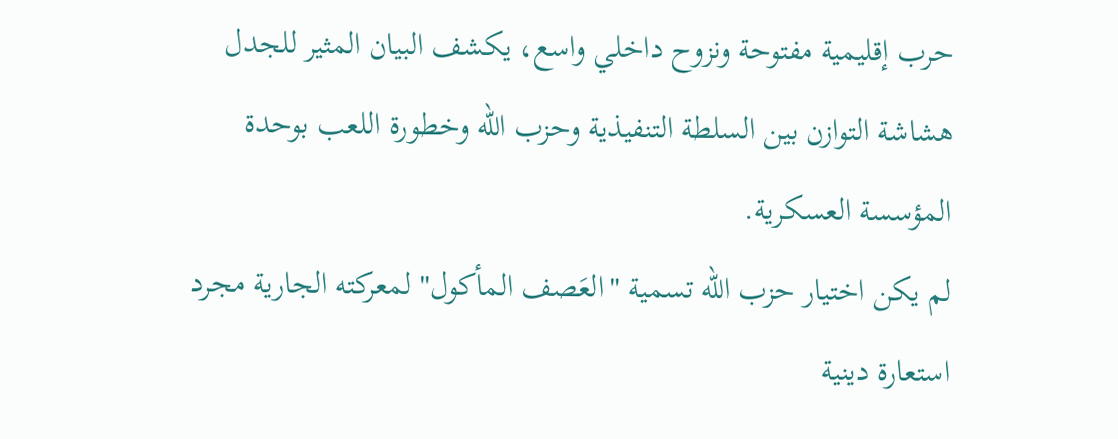حرب إقليمية مفتوحة ونزوح داخلي واسع، يكشف البيان المثير للجدل هشاشة التوازن بين السلطة التنفيذية وحزب الله وخطورة اللعب بوحدة المؤسسة العسكرية.
لم يكن اختيار حزب الله تسمية "العَصف المأكول" لمعركته الجارية مجرد استعارة دينية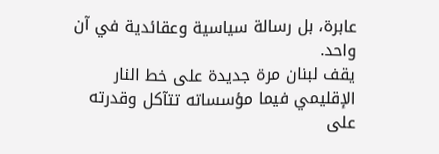عابرة، بل رسالة سياسية وعقائدية في آن واحد.
يقف لبنان مرة جديدة على خط النار الإقليمي فيما مؤسساته تتآكل وقدرته على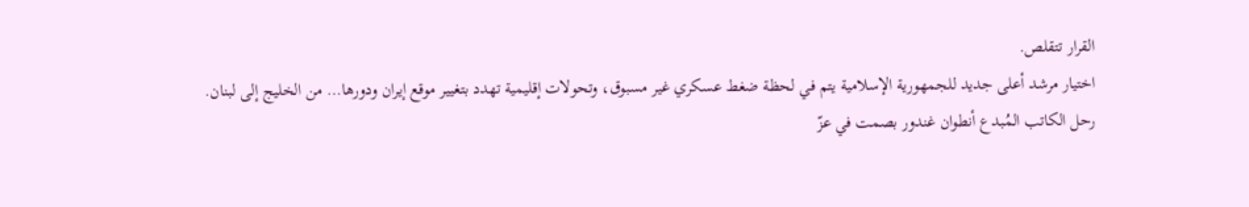القرار تتقلص.
اختيار مرشد أعلى جديد للجمهورية الإسلامية يتم في لحظة ضغط عسكري غير مسبوق، وتحولات إقليمية تهدد بتغيير موقع إيران ودورها… من الخليج إلى لبنان.
رحل الكاتب المُبدع أنطوان غندور بصمت في عزّ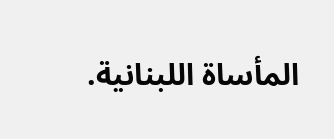المأساة اللبنانية.